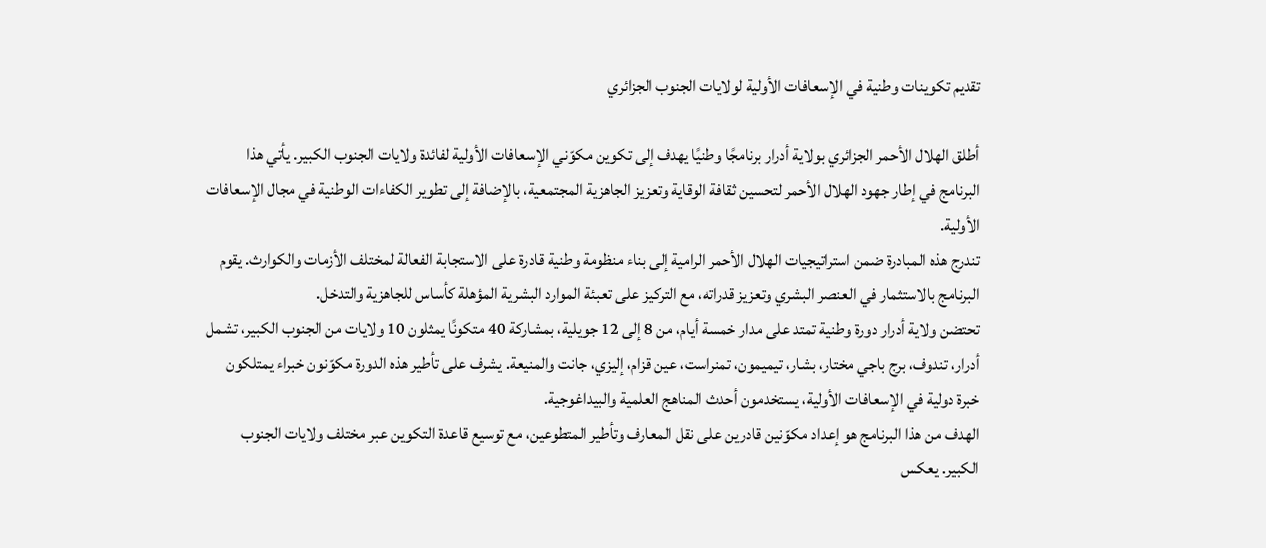تقديم تكوينات وطنية في الإسعافات الأولية لولايات الجنوب الجزائري

أطلق الهلال الأحمر الجزائري بولاية أدرار برنامجًا وطنيًا يهدف إلى تكوين مكوّني الإسعافات الأولية لفائدة ولايات الجنوب الكبير. يأتي هذا البرنامج في إطار جهود الهلال الأحمر لتحسين ثقافة الوقاية وتعزيز الجاهزية المجتمعية، بالإضافة إلى تطوير الكفاءات الوطنية في مجال الإسعافات الأولية.
تندرج هذه المبادرة ضمن استراتيجيات الهلال الأحمر الرامية إلى بناء منظومة وطنية قادرة على الاستجابة الفعالة لمختلف الأزمات والكوارث. يقوم البرنامج بالاستثمار في العنصر البشري وتعزيز قدراته، مع التركيز على تعبئة الموارد البشرية المؤهلة كأساس للجاهزية والتدخل.
تحتضن ولاية أدرار دورة وطنية تمتد على مدار خمسة أيام، من 8 إلى 12 جويلية، بمشاركة 40 متكونًا يمثلون 10 ولايات من الجنوب الكبير، تشمل أدرار، تندوف، برج باجي مختار، بشار، تيميمون، تمنراست، عين قزام، إليزي، جانت والمنيعة. يشرف على تأطير هذه الدورة مكوّنون خبراء يمتلكون خبرة دولية في الإسعافات الأولية، يستخدمون أحدث المناهج العلمية والبيداغوجية.
الهدف من هذا البرنامج هو إعداد مكوّنين قادرين على نقل المعارف وتأطير المتطوعين، مع توسيع قاعدة التكوين عبر مختلف ولايات الجنوب الكبير. يعكس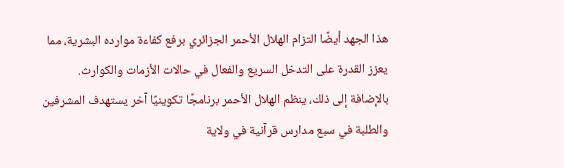هذا الجهد أيضًا التزام الهلال الأحمر الجزائري برفع كفاءة موارده البشرية، مما يعزز القدرة على التدخل السريع والفعال في حالات الأزمات والكوارث.
بالإضافة إلى ذلك، ينظم الهلال الأحمر برنامجًا تكوينيًا آخر يستهدف المشرفين والطلبة في سبع مدارس قرآنية في ولاية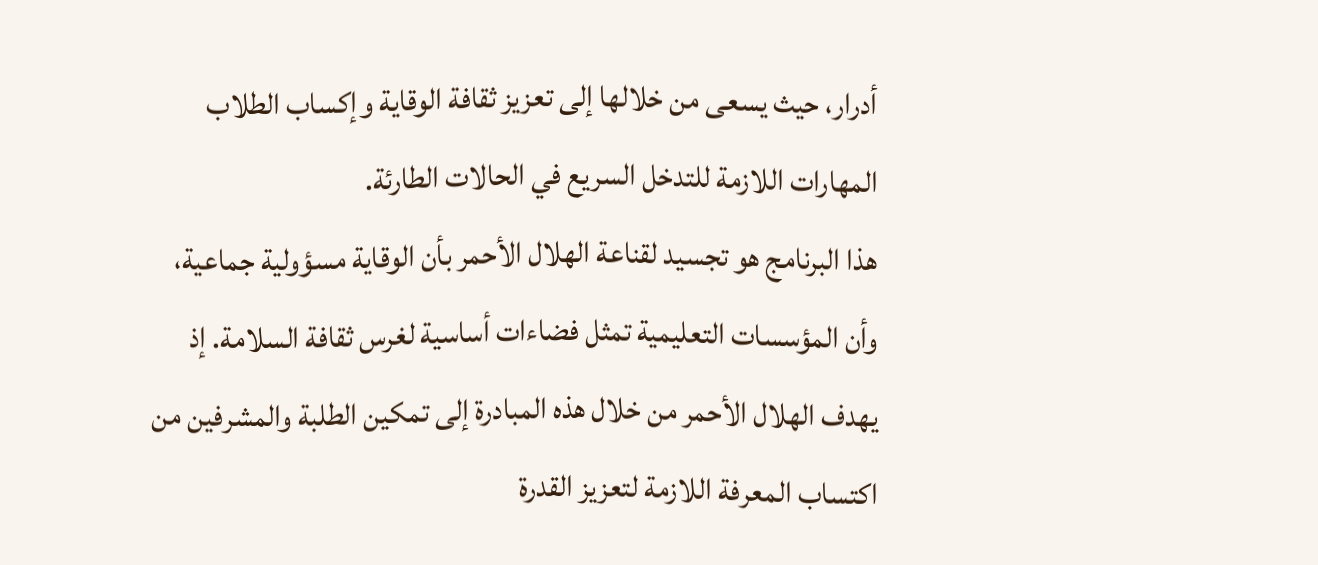أدرار، حيث يسعى من خلالها إلى تعزيز ثقافة الوقاية وإكساب الطلاب المهارات اللازمة للتدخل السريع في الحالات الطارئة.
هذا البرنامج هو تجسيد لقناعة الهلال الأحمر بأن الوقاية مسؤولية جماعية، وأن المؤسسات التعليمية تمثل فضاءات أساسية لغرس ثقافة السلامة. إذ يهدف الهلال الأحمر من خلال هذه المبادرة إلى تمكين الطلبة والمشرفين من اكتساب المعرفة اللازمة لتعزيز القدرة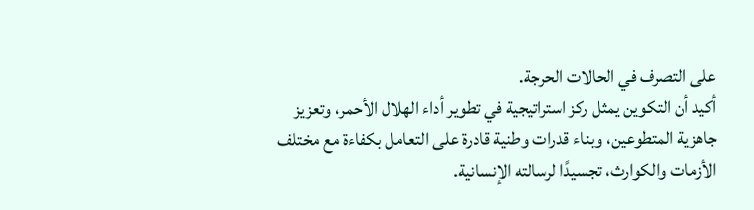على التصرف في الحالات الحرجة.
أكيد أن التكوين يمثل ركز استراتيجية في تطوير أداء الهلال الأحمر، وتعزيز جاهزية المتطوعين، وبناء قدرات وطنية قادرة على التعامل بكفاءة مع مختلف الأزمات والكوارث، تجسيدًا لرسالته الإنسانية.